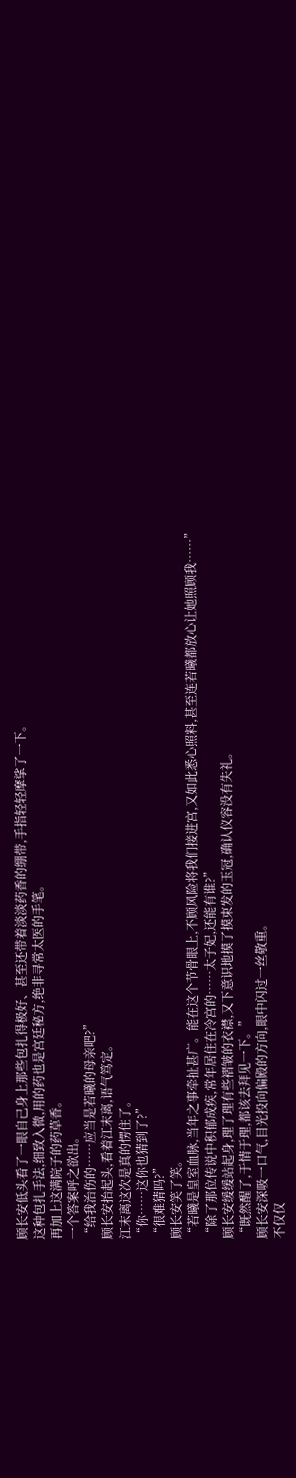顾长安低头看了一眼自己身上那些包扎得极好、甚至还带着淡淡药香的绷带,手指轻轻摩挲了一下。
这种包扎手法,细致入微,用的药也是宫廷秘方,绝非寻常太医的手笔。
再加上这满院子的药草香。
一个答案呼之欲出。
“给我治伤的……应当是若曦的母亲吧?”
顾长安抬起头,看着江末离,语气笃定。
江末离这次是真的愣住了。
“你……这你也猜到了?”
“很难猜吗?”
顾长安笑了笑。
“若曦是皇室血脉,当年之事牵扯甚广。能在这个节骨眼上,不顾风险将我们接进宫,又如此悉心照料,甚至连若曦都放心让她照顾我……”
“除了那位传说中积郁成疾,常年居住在冷宫的……太子妃,还能有谁?”
顾长安缓缓站起身,理了理有些褶皱的衣襟,又下意识地摸了摸束发的玉冠,确认仪容没有失礼。
“既然醒了,于情于理,都该去拜见一下。”
顾长安深吸一口气,目光投向偏殿的方向,眼中闪过一丝敬重。
不仅仅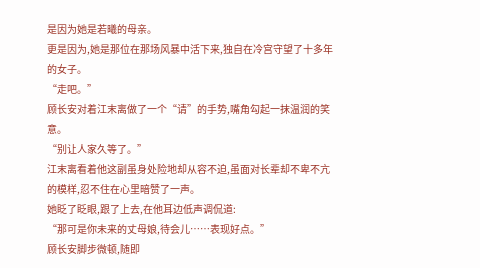是因为她是若曦的母亲。
更是因为,她是那位在那场风暴中活下来,独自在冷宫守望了十多年的女子。
“走吧。”
顾长安对着江末离做了一个“请”的手势,嘴角勾起一抹温润的笑意。
“别让人家久等了。”
江末离看着他这副虽身处险地却从容不迫,虽面对长辈却不卑不亢的模样,忍不住在心里暗赞了一声。
她眨了眨眼,跟了上去,在他耳边低声调侃道:
“那可是你未来的丈母娘,待会儿……表现好点。”
顾长安脚步微顿,随即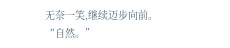无奈一笑,继续迈步向前。
“自然。”